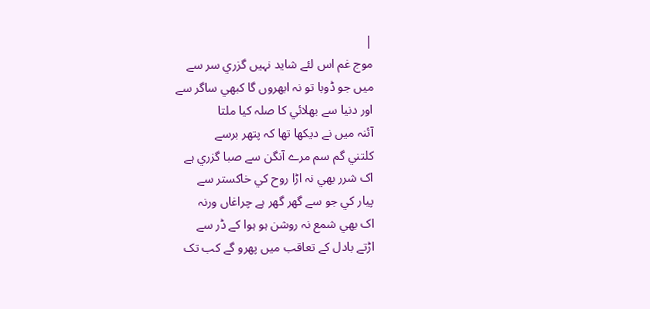|
موج غم اس لئے شايد نہيں گزري سر سے
ميں جو ڈوبا تو نہ ابھروں گا کبھي ساگر سے
اور دنيا سے بھلائي کا صلہ کيا ملتا
آئنہ ميں نے ديکھا تھا کہ پتھر برسے
کلتني گم سم مرے آنگن سے صبا گزري ہے
اک شرر بھي نہ اڑا روح کي خاکستر سے
پيار کي جو سے گھر گھر ہے چراغاں ورنہ
اک بھي شمع نہ روشن ہو ہوا کے ڈر سے
اڑتے بادل کے تعاقب ميں پھرو گے کب تک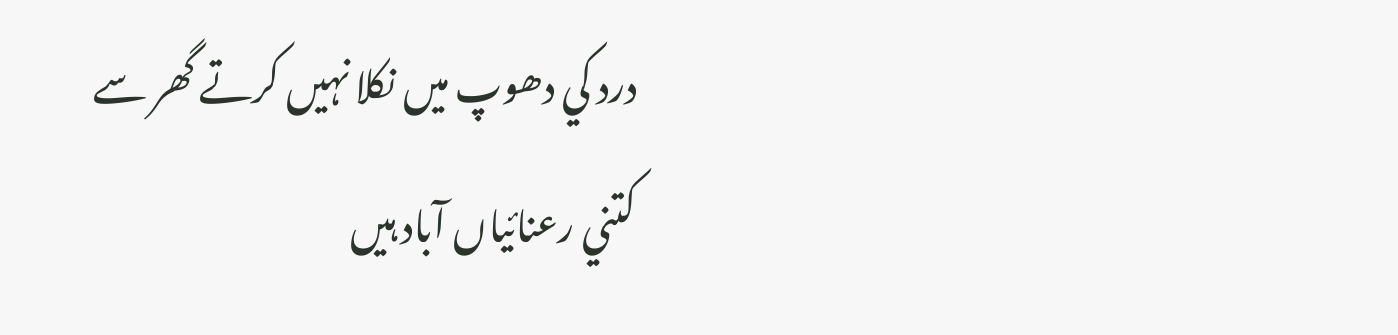درد کي دھوپ ميں نکلا نہيں کرتے گھر سے
کتني رعنائياں آباد ہيں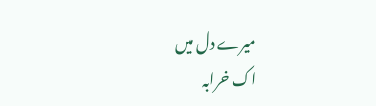ميرے دل میں
اک خرابہ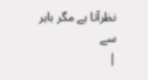نظرآتا ہے مگر باہر سے
|